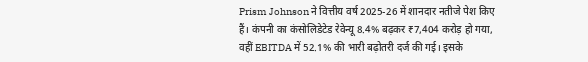Prism Johnson ने वित्तीय वर्ष 2025-26 में शानदार नतीजे पेश किए हैं। कंपनी का कंसोलिडेटेड रेवेन्यू 8.4% बढ़कर ₹7,404 करोड़ हो गया, वहीं EBITDA में 52.1% की भारी बढ़ोतरी दर्ज की गई। इसके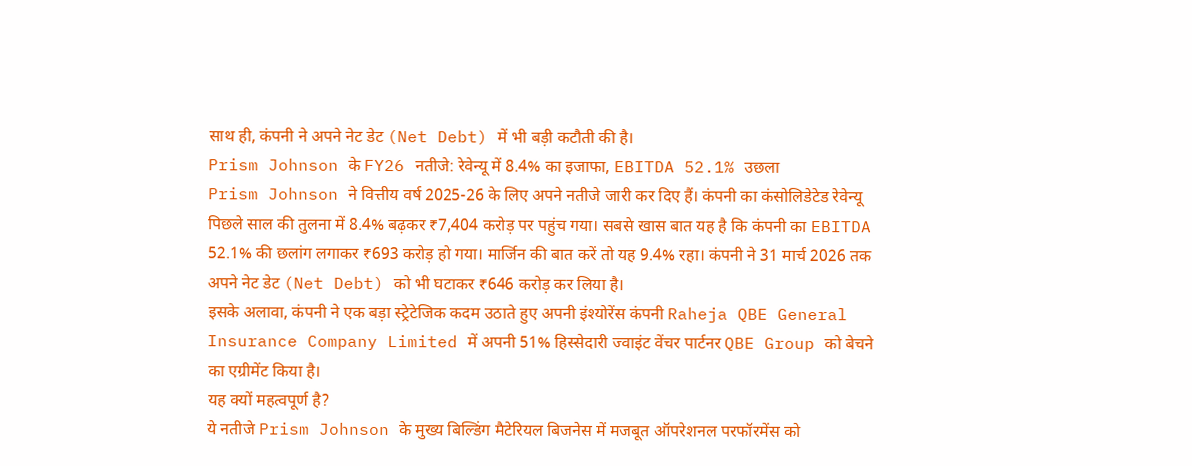साथ ही, कंपनी ने अपने नेट डेट (Net Debt) में भी बड़ी कटौती की है।
Prism Johnson के FY26 नतीजे: रेवेन्यू में 8.4% का इजाफा, EBITDA 52.1% उछला
Prism Johnson ने वित्तीय वर्ष 2025-26 के लिए अपने नतीजे जारी कर दिए हैं। कंपनी का कंसोलिडेटेड रेवेन्यू पिछले साल की तुलना में 8.4% बढ़कर ₹7,404 करोड़ पर पहुंच गया। सबसे खास बात यह है कि कंपनी का EBITDA 52.1% की छलांग लगाकर ₹693 करोड़ हो गया। मार्जिन की बात करें तो यह 9.4% रहा। कंपनी ने 31 मार्च 2026 तक अपने नेट डेट (Net Debt) को भी घटाकर ₹646 करोड़ कर लिया है।
इसके अलावा, कंपनी ने एक बड़ा स्ट्रेटेजिक कदम उठाते हुए अपनी इंश्योरेंस कंपनी Raheja QBE General Insurance Company Limited में अपनी 51% हिस्सेदारी ज्वाइंट वेंचर पार्टनर QBE Group को बेचने का एग्रीमेंट किया है।
यह क्यों महत्वपूर्ण है?
ये नतीजे Prism Johnson के मुख्य बिल्डिंग मैटेरियल बिजनेस में मजबूत ऑपरेशनल परफॉरमेंस को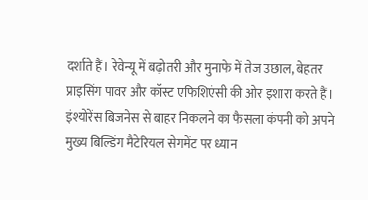दर्शाते हैं। रेवेन्यू में बढ़ोतरी और मुनाफे में तेज उछाल, बेहतर प्राइसिंग पावर और कॉस्ट एफिशिएंसी की ओर इशारा करते हैं। इंश्योरेंस बिजनेस से बाहर निकलने का फैसला कंपनी को अपने मुख्य बिल्डिंग मैटेरियल सेगमेंट पर ध्यान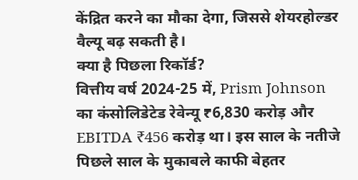केंद्रित करने का मौका देगा, जिससे शेयरहोल्डर वैल्यू बढ़ सकती है।
क्या है पिछला रिकॉर्ड?
वित्तीय वर्ष 2024-25 में, Prism Johnson का कंसोलिडेटेड रेवेन्यू ₹6,830 करोड़ और EBITDA ₹456 करोड़ था। इस साल के नतीजे पिछले साल के मुकाबले काफी बेहतर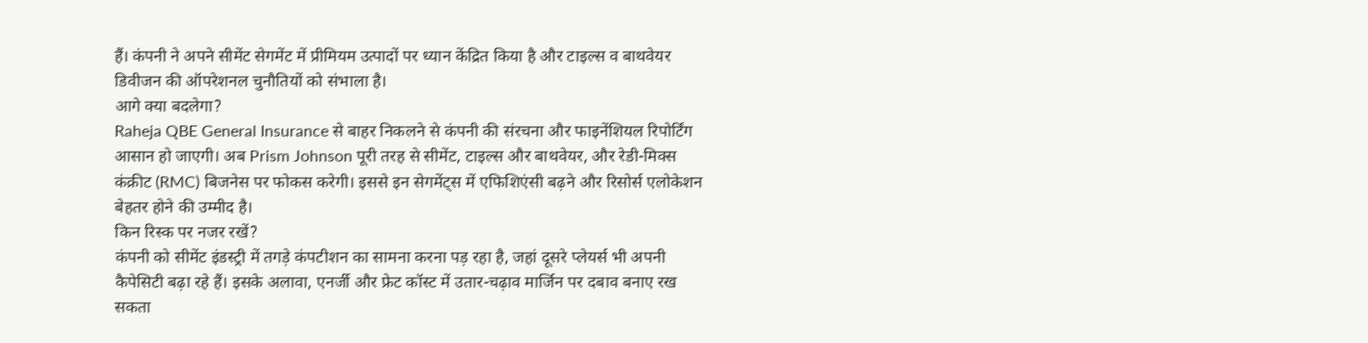हैं। कंपनी ने अपने सीमेंट सेगमेंट में प्रीमियम उत्पादों पर ध्यान केंद्रित किया है और टाइल्स व बाथवेयर डिवीजन की ऑपरेशनल चुनौतियों को संभाला है।
आगे क्या बदलेगा?
Raheja QBE General Insurance से बाहर निकलने से कंपनी की संरचना और फाइनेंशियल रिपोर्टिंग आसान हो जाएगी। अब Prism Johnson पूरी तरह से सीमेंट, टाइल्स और बाथवेयर, और रेडी-मिक्स कंक्रीट (RMC) बिजनेस पर फोकस करेगी। इससे इन सेगमेंट्स में एफिशिएंसी बढ़ने और रिसोर्स एलोकेशन बेहतर होने की उम्मीद है।
किन रिस्क पर नजर रखें?
कंपनी को सीमेंट इंडस्ट्री में तगड़े कंपटीशन का सामना करना पड़ रहा है, जहां दूसरे प्लेयर्स भी अपनी कैपेसिटी बढ़ा रहे हैं। इसके अलावा, एनर्जी और फ्रेट कॉस्ट में उतार-चढ़ाव मार्जिन पर दबाव बनाए रख सकता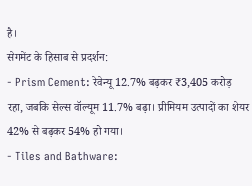है।
सेगमेंट के हिसाब से प्रदर्शन:
- Prism Cement: रेवेन्यू 12.7% बढ़कर ₹3,405 करोड़ रहा, जबकि सेल्स वॉल्यूम 11.7% बढ़ा। प्रीमियम उत्पादों का शेयर 42% से बढ़कर 54% हो गया।
- Tiles and Bathware: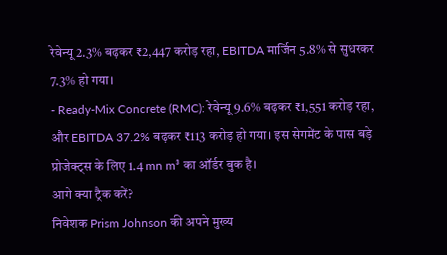रेवेन्यू 2.3% बढ़कर ₹2,447 करोड़ रहा, EBITDA मार्जिन 5.8% से सुधरकर 7.3% हो गया।
- Ready-Mix Concrete (RMC): रेवेन्यू 9.6% बढ़कर ₹1,551 करोड़ रहा, और EBITDA 37.2% बढ़कर ₹113 करोड़ हो गया। इस सेगमेंट के पास बड़े प्रोजेक्ट्स के लिए 1.4 mn m³ का ऑर्डर बुक है।
आगे क्या ट्रैक करें?
निवेशक Prism Johnson की अपने मुख्य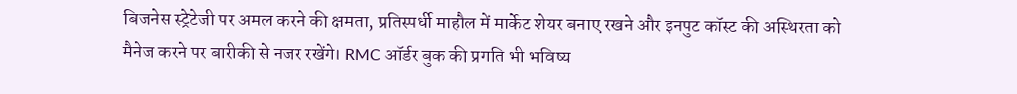बिजनेस स्ट्रेटेजी पर अमल करने की क्षमता, प्रतिस्पर्धी माहौल में मार्केट शेयर बनाए रखने और इनपुट कॉस्ट की अस्थिरता को मैनेज करने पर बारीकी से नजर रखेंगे। RMC ऑर्डर बुक की प्रगति भी भविष्य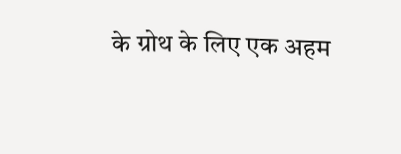के ग्रोथ के लिए एक अहम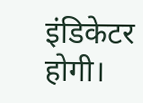इंडिकेटर होगी।